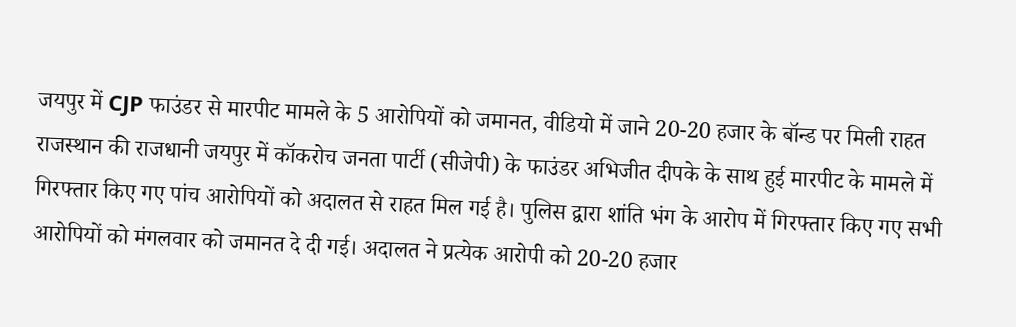जयपुर में CJP फाउंडर से मारपीट मामले के 5 आरोपियों को जमानत, वीडियो में जाने 20-20 हजार के बॉन्ड पर मिली राहत
राजस्थान की राजधानी जयपुर में कॉकरोच जनता पार्टी (सीजेपी) के फाउंडर अभिजीत दीपके के साथ हुई मारपीट के मामले में गिरफ्तार किए गए पांच आरोपियों को अदालत से राहत मिल गई है। पुलिस द्वारा शांति भंग के आरोप में गिरफ्तार किए गए सभी आरोपियों को मंगलवार को जमानत दे दी गई। अदालत ने प्रत्येक आरोपी को 20-20 हजार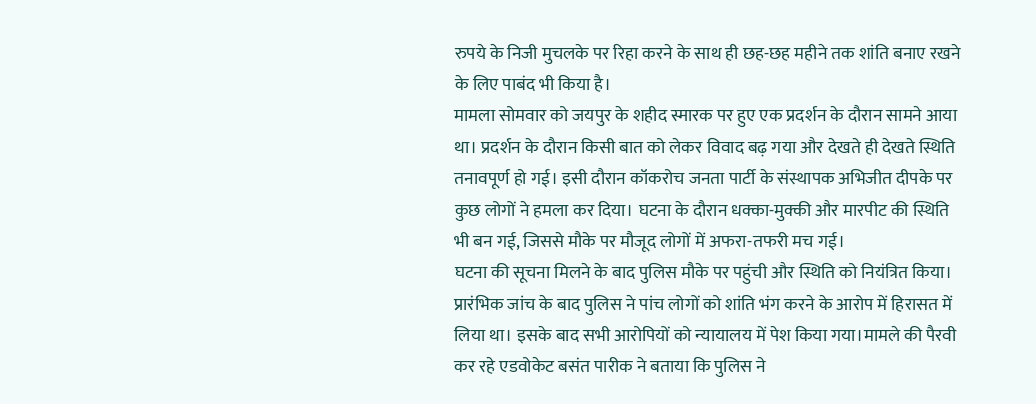रुपये के निजी मुचलके पर रिहा करने के साथ ही छह-छह महीने तक शांति बनाए रखने के लिए पाबंद भी किया है।
मामला सोमवार को जयपुर के शहीद स्मारक पर हुए एक प्रदर्शन के दौरान सामने आया था। प्रदर्शन के दौरान किसी बात को लेकर विवाद बढ़ गया और देखते ही देखते स्थिति तनावपूर्ण हो गई। इसी दौरान कॉकरोच जनता पार्टी के संस्थापक अभिजीत दीपके पर कुछ लोगों ने हमला कर दिया। घटना के दौरान धक्का-मुक्की और मारपीट की स्थिति भी बन गई, जिससे मौके पर मौजूद लोगों में अफरा-तफरी मच गई।
घटना की सूचना मिलने के बाद पुलिस मौके पर पहुंची और स्थिति को नियंत्रित किया। प्रारंभिक जांच के बाद पुलिस ने पांच लोगों को शांति भंग करने के आरोप में हिरासत में लिया था। इसके बाद सभी आरोपियों को न्यायालय में पेश किया गया।मामले की पैरवी कर रहे एडवोकेट बसंत पारीक ने बताया कि पुलिस ने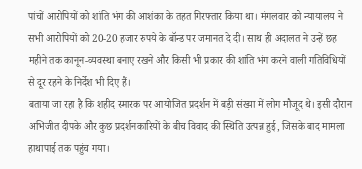पांचों आरोपियों को शांति भंग की आशंका के तहत गिरफ्तार किया था। मंगलवार को न्यायालय ने सभी आरोपियों को 20-20 हजार रुपये के बॉन्ड पर जमानत दे दी। साथ ही अदालत ने उन्हें छह महीने तक कानून-व्यवस्था बनाए रखने और किसी भी प्रकार की शांति भंग करने वाली गतिविधियों से दूर रहने के निर्देश भी दिए हैं।
बताया जा रहा है कि शहीद स्मारक पर आयोजित प्रदर्शन में बड़ी संख्या में लोग मौजूद थे। इसी दौरान अभिजीत दीपके और कुछ प्रदर्शनकारियों के बीच विवाद की स्थिति उत्पन्न हुई, जिसके बाद मामला हाथापाई तक पहुंच गया।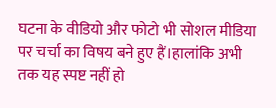घटना के वीडियो और फोटो भी सोशल मीडिया पर चर्चा का विषय बने हुए हैं।हालांकि अभी तक यह स्पष्ट नहीं हो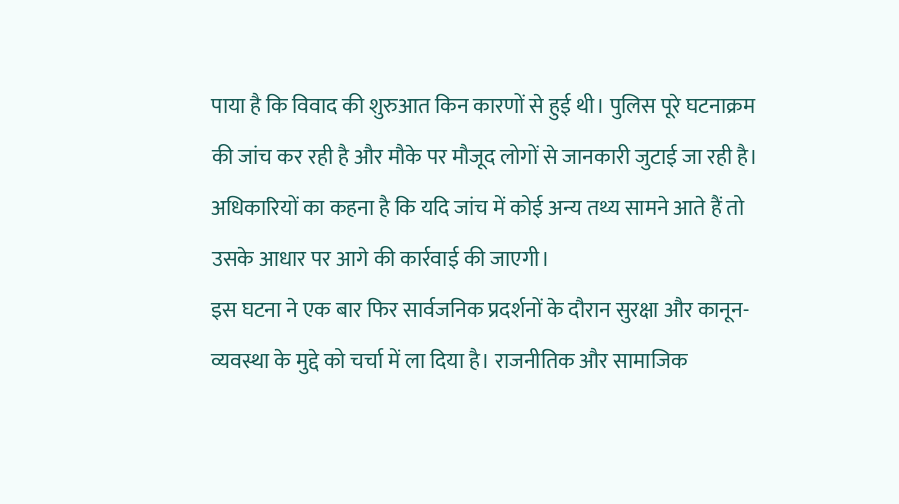पाया है कि विवाद की शुरुआत किन कारणों से हुई थी। पुलिस पूरे घटनाक्रम की जांच कर रही है और मौके पर मौजूद लोगों से जानकारी जुटाई जा रही है। अधिकारियों का कहना है कि यदि जांच में कोई अन्य तथ्य सामने आते हैं तो उसके आधार पर आगे की कार्रवाई की जाएगी।
इस घटना ने एक बार फिर सार्वजनिक प्रदर्शनों के दौरान सुरक्षा और कानून-व्यवस्था के मुद्दे को चर्चा में ला दिया है। राजनीतिक और सामाजिक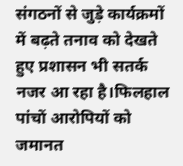संगठनों से जुड़े कार्यक्रमों में बढ़ते तनाव को देखते हुए प्रशासन भी सतर्क नजर आ रहा है।फिलहाल पांचों आरोपियों को जमानत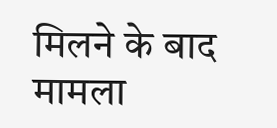मिलने के बाद मामला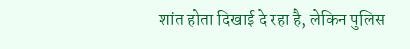शांत होता दिखाई दे रहा है, लेकिन पुलिस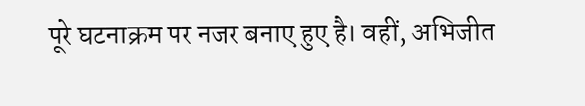पूरे घटनाक्रम पर नजर बनाए हुए है। वहीं, अभिजीत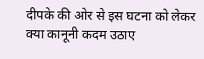दीपके की ओर से इस घटना को लेकर क्या कानूनी कदम उठाए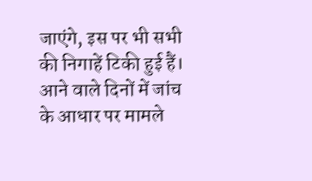जाएंगे, इस पर भी सभी की निगाहें टिकी हुई हैं। आने वाले दिनों में जांच के आधार पर मामले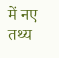में नए तथ्य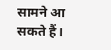सामने आ सकते हैं।